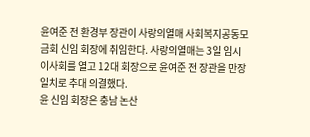윤여준 전 환경부 장관이 사랑의열매 사회복지공동모금회 신임 회장에 취임한다. 사랑의열매는 3일 임시 이사회를 열고 12대 회장으로 윤여준 전 장관을 만장일치로 추대 의결했다.
윤 신임 회장은 충남 논산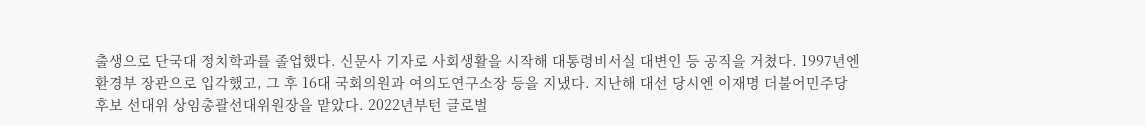출생으로 단국대 정치학과를 졸업했다. 신문사 기자로 사회생활을 시작해 대통령비서실 대변인 등 공직을 거쳤다. 1997년엔 환경부 장관으로 입각했고, 그 후 16대 국회의원과 여의도연구소장 등을 지냈다. 지난해 대선 당시엔 이재명 더불어민주당 후보 선대위 상임총괄선대위원장을 맡았다. 2022년부턴 글로벌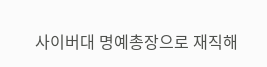사이버대 명예총장으로 재직해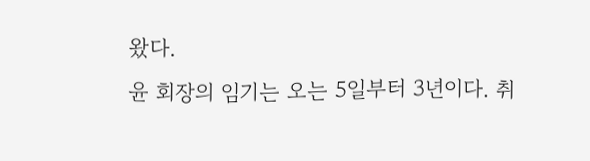왔다.
윤 회장의 임기는 오는 5일부터 3년이다. 취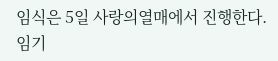임식은 5일 사랑의열매에서 진행한다. 임기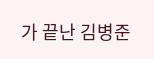가 끝난 김병준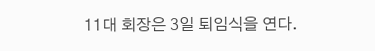11대 회장은 3일 퇴임식을 연다.